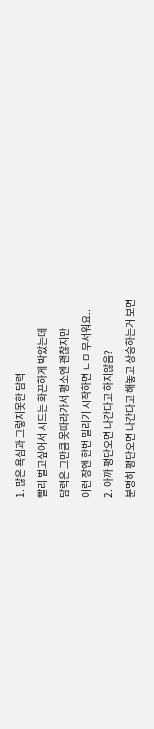1. 많은 욕심과 그렇지못한 담력
빨리 벌고싶어서 시드는 화끈하게 박았는데
담력은 그만큼 못따라가서 평소엔 괜찮지만
이런 장엔 한번 밀리기 시작하면 ㄴㅁ 무서워요..
2. 아까 평단오면 나간다고 하지않음?
분명히 평단오면 나간다고 해놓고 상승하는거 보면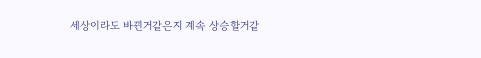세상이라도 바뀐거같은지 계속 상승할거같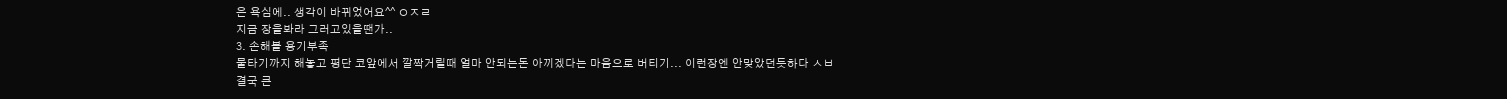은 욕심에.. 생각이 바뀌었어요^^ ㅇㅈㄹ
지금 장을봐라 그러고있을땐가..
3. 손해볼 용기부족
물타기까지 해놓고 평단 코앞에서 깔짝거릴때 얼마 안되는돈 아끼겠다는 마음으로 버티기... 이런장엔 안맞았던듯하다 ㅅㅂ
결국 큰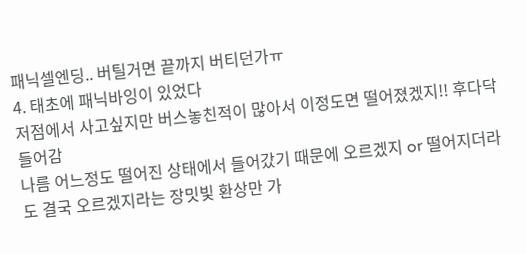패닉셀엔딩.. 버틸거면 끝까지 버티던가ㅠ
4. 태초에 패닉바잉이 있었다
저점에서 사고싶지만 버스놓친적이 많아서 이정도면 떨어졌겠지!! 후다닥 들어감
나름 어느정도 떨어진 상태에서 들어갔기 때문에 오르겠지 or 떨어지더라도 결국 오르겠지라는 장밋빛 환상만 가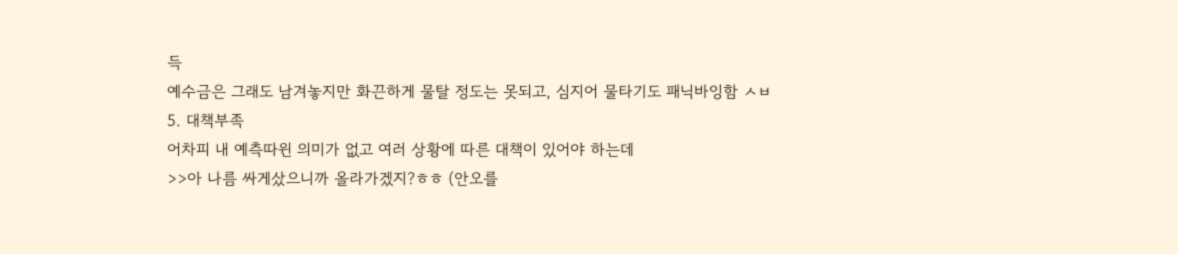득
예수금은 그래도 남겨놓지만 화끈하게 물탈 정도는 못되고, 심지어 물타기도 패닉바잉함 ㅅㅂ
5. 대책부족
어차피 내 예측따윈 의미가 없고 여러 상황에 따른 대책이 있어야 하는데
>>아 나름 싸게샀으니까 올라가겠지?ㅎㅎ (안오를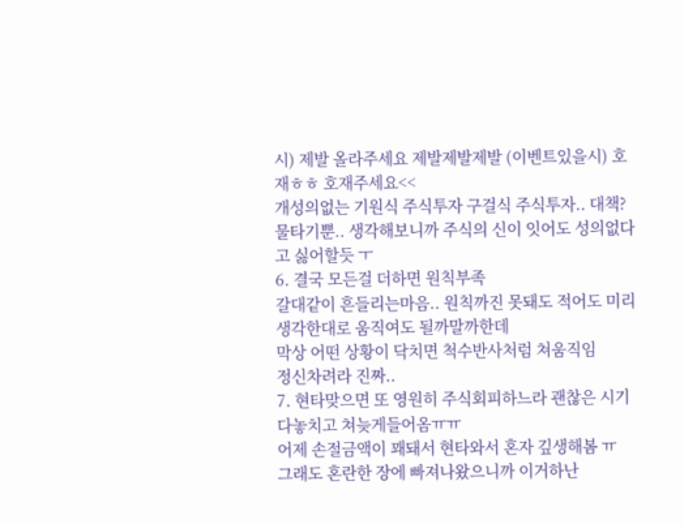시) 제발 올라주세요 제발제발제발 (이벤트있을시) 호재ㅎㅎ 호재주세요<<
개성의없는 기원식 주식투자 구걸식 주식투자.. 대책? 물타기뿐.. 생각해보니까 주식의 신이 잇어도 성의없다고 싫어할듯 ㅜ
6. 결국 모든걸 더하면 원칙부족
갈대같이 흔들리는마음.. 원칙까진 못돼도 적어도 미리 생각한대로 움직여도 될까말까한데
막상 어떤 상황이 닥치면 척수반사처럼 쳐움직임
정신차려라 진짜..
7. 현타맞으면 또 영원히 주식회피하느라 괜찮은 시기 다놓치고 쳐늦게들어옴ㅠㅠ
어제 손절금액이 꽤돼서 현타와서 혼자 깊생해봄 ㅠ
그래도 혼란한 장에 빠져나왔으니까 이거하난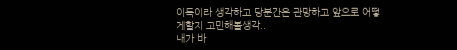이득이라 생각하고 당분간은 관망하고 앞으로 어떻게할지 고민해볼생각..
내가 바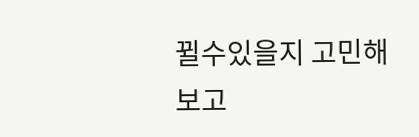뀔수있을지 고민해보고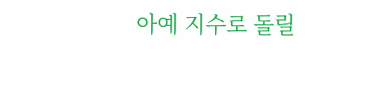아예 지수로 돌릴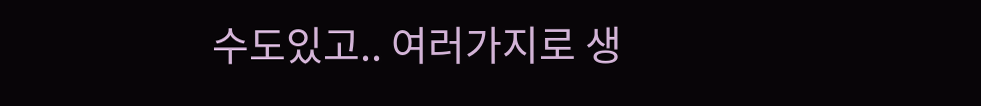수도있고.. 여러가지로 생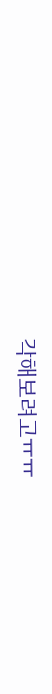각해보려고ㅠㅠ